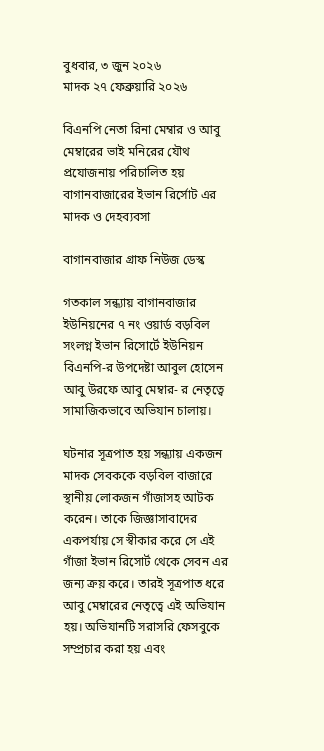বুধবার, ৩ জুন ২০২৬
মাদক ২৭ ফেব্রুয়ারি ২০২৬

বিএনপি নেতা রিনা মেম্বার ও আবু মেম্বারের ভাই মনিরের যৌথ প্রযোজনায় পরিচালিত হয় বাগানবাজারের ইভান রির্সোট এর মাদক ও দেহব্যবসা

বাগানবাজার গ্রাফ নিউজ ডেস্ক

গতকাল সন্ধ্যায় বাগানবাজার ইউনিয়নের ৭ নং ওয়ার্ড বড়বিল সংলগ্ন ইভান রিসোর্টে ইউনিয়ন বিএনপি-র উপদেষ্টা আবুল হোসেন আবু উরফে আবু মেম্বার- র নেতৃত্বে সামাজিকভাবে অভিযান চালায়।

ঘটনার সূত্রপাত হয় সন্ধ্যায় একজন মাদক সেবককে বড়বিল বাজারে স্থানীয় লোকজন গাঁজাসহ আটক করেন। তাকে জিজ্ঞাসাবাদের একপর্যায় সে স্বীকার করে সে এই গাঁজা ইভান রিসোর্ট থেকে সেবন এর জন্য ক্রয় করে। তারই সূত্রপাত ধরে আবু মেম্বারের নেতৃত্বে এই অভিযান হয়। অভিযানটি সরাসরি ফেসবুকে সম্প্রচার করা হয় এবং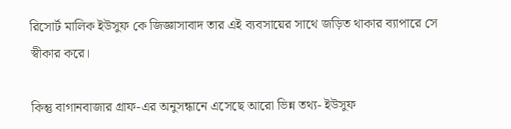রিসোর্ট মালিক ইউসুফ কে জিজ্ঞাসাবাদ তার এই ব্যবসায়ের সাথে জড়িত থাকার ব্যাপারে সে স্বীকার করে।

কিন্তু বাগানবাজার গ্রাফ-এর অনুসন্ধানে এসেছে আরো ভিন্ন তথ্য- ইউসুফ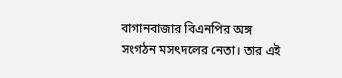বাগানবাজার বিএনপির অঙ্গ সংগঠন মসৎদলের নেতা। তার এই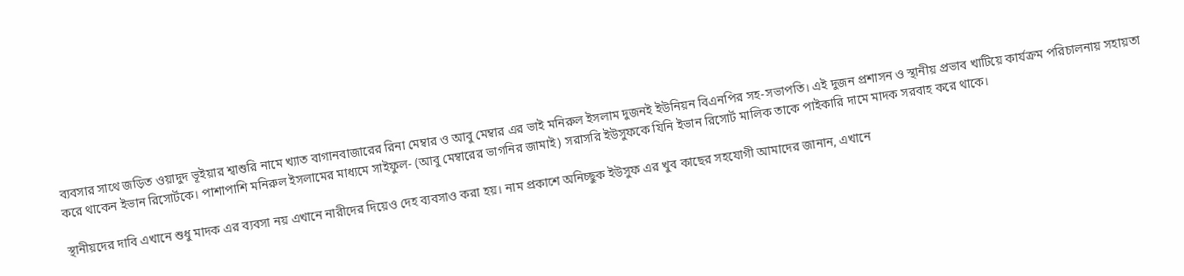ব্যবসার সাথে জড়িত ওয়াদুদ ভূইয়ার শ্বাশুরি নামে খ্যাত বাগানবাজারের রিনা মেম্বার ও আবু মেম্বার এর ভাই মনিরুল ইসলাম দুজনই ইউনিয়ন বিএনপির সহ-সভাপতি। এই দুজন প্রশাসন ও স্থানীয় প্রভাব খাটিয়ে কার্যক্রম পরিচালনায় সহায়তা করে থাকেন ইভান রিসোর্টকে। পাশাপাশি মনিরুল ইসলামের মাধ্যমে সাইফুল- (আবু মেম্বারের ভাগনির জামাই) সরাসরি ইউসুফকে যিনি ইভান রিসোর্ট মালিক তাকে পাইকারি দামে মাদক সরবাহ করে থাকে।

স্থানীয়দের দাবি এখানে শুধু মাদক এর ব্যবসা নয় এখানে নারীদের দিয়েও দেহ ব্যবসাও করা হয়। নাম প্রকাশে অনিচ্ছুক ইউসুফ এর খুব কাছের সহযোগী আমাদের জানান, এখানে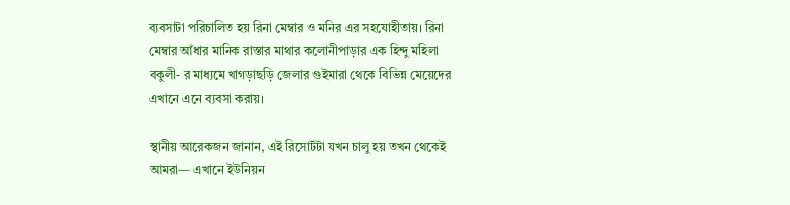ব্যবসাটা পরিচালিত হয় রিনা মেম্বার ও মনির এর সহযোহীতায়। রিনা মেম্বার আঁধার মানিক রাস্তার মাথার কলোনীপাড়ার এক হিন্দু মহিলা বকুলী- র মাধ্যমে খাগড়াছড়ি জেলার গুইমারা থেকে বিভিন্ন মেয়েদের এখানে এনে ব্যবসা করায়।

স্থানীয় আরেকজন জানান, এই রিসোর্টটা যখন চালু হয় তখন থেকেই আমরা— এখানে ইউনিয়ন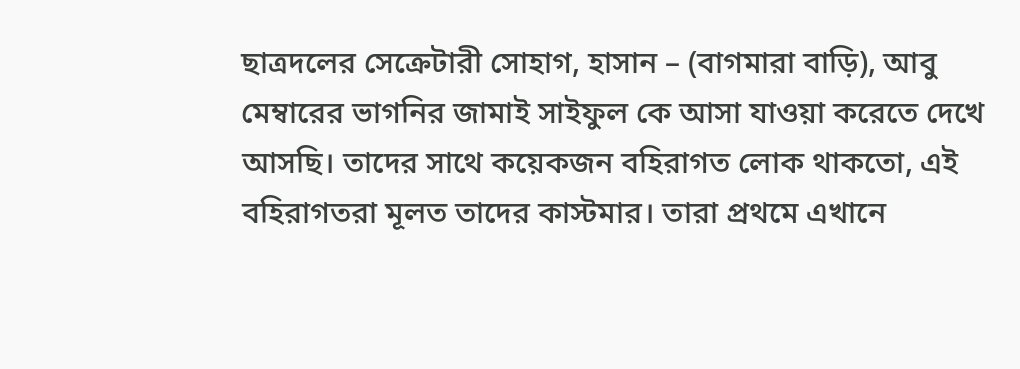ছাত্রদলের সেক্রেটারী সোহাগ, হাসান – (বাগমারা বাড়ি), আবু মেম্বারের ভাগনির জামাই সাইফুল কে আসা যাওয়া করেতে দেখে আসছি। তাদের সাথে কয়েকজন বহিরাগত লোক থাকতো, এই বহিরাগতরা মূলত তাদের কাস্টমার। তারা প্রথমে এখানে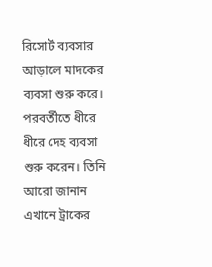রিসোর্ট ব্যবসার আড়ালে মাদকের ব্যবসা শুরু করে। পরবর্তীতে ধীরে ধীরে দেহ ব্যবসা শুরু করেন। তিনি আরো জানান এখানে ট্রাকের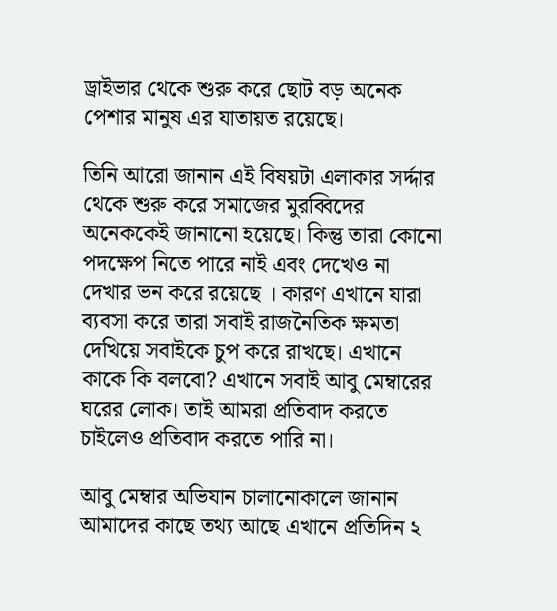ড্রাইভার থেকে শুরু করে ছোট বড় অনেক পেশার মানুষ এর যাতায়ত রয়েছে।

তিনি আরো জানান এই বিষয়টা এলাকার সর্দ্দার থেকে শুরু করে সমাজের মুরব্বিদের অনেককেই জানানো হয়েছে। কিন্তু তারা কোনো পদক্ষেপ নিতে পারে নাই এবং দেখেও না দেখার ভন করে রয়েছে । কারণ এখানে যারা ব্যবসা করে তারা সবাই রাজনৈতিক ক্ষমতা দেখিয়ে সবাইকে চুপ করে রাখছে। এখানে কাকে কি বলবো? এখানে সবাই আবু মেম্বারের ঘরের লোক। তাই আমরা প্রতিবাদ করতে চাইলেও প্রতিবাদ করতে পারি না।

আবু মেম্বার অভিযান চালানোকালে জানান আমাদের কাছে তথ্য আছে এখানে প্রতিদিন ২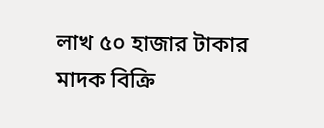লাখ ৫০ হাজার টাকার মাদক বিক্রি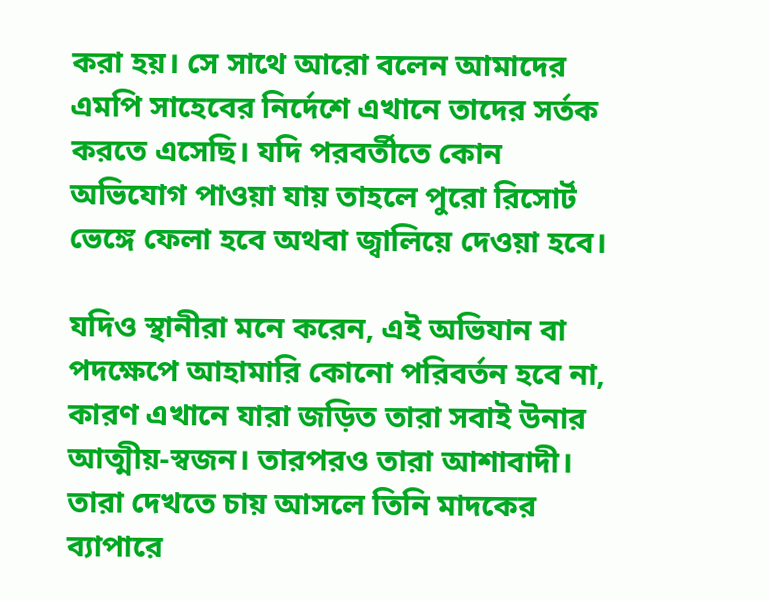করা হয়। সে সাথে আরো বলেন আমাদের এমপি সাহেবের নির্দেশে এখানে তাদের সর্তক করতে এসেছি। যদি পরবর্তীতে কোন অভিযোগ পাওয়া যায় তাহলে পুরো রিসোর্ট ভেঙ্গে ফেলা হবে অথবা জ্বালিয়ে দেওয়া হবে।

যদিও স্থানীরা মনে করেন, এই অভিযান বা পদক্ষেপে আহামারি কোনো পরিবর্তন হবে না, কারণ এখানে যারা জড়িত তারা সবাই উনার আত্মীয়-স্বজন। তারপরও তারা আশাবাদী। তারা দেখতে চায় আসলে তিনি মাদকের ব্যাপারে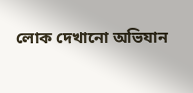লোক দেখানো অভিযান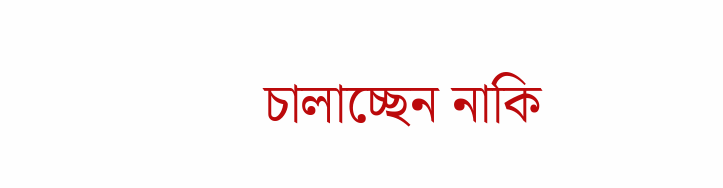চালাচ্ছেন নাকি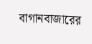বাগানবাজারের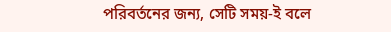পরিবর্তনের জন্য, সেটি সময়-ই বলে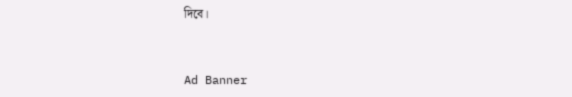দিবে।


Ad Banner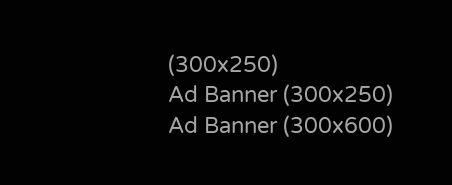(300x250)
Ad Banner (300x250)
Ad Banner (300x600)